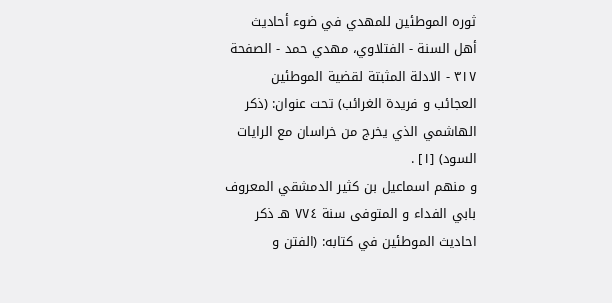ثوره الموطئين للمهدي في ضوء أحاديث أهل السنة - الفتلاوي، مهدي حمد - الصفحة ٣١٧ - الادلة المثبتة لقضية الموطئين
العجائب و فريدة الغرائب) تحت عنوان: (ذكر الهاشمي الذي يخرج من خراسان مع الرايات السود) [١] .
و منهم اسماعيل بن كثير الدمشقي المعروف بابي الفداء و المتوفى سنة ٧٧٤ هـ ذكر احاديث الموطئين في كتابه: (الفتن و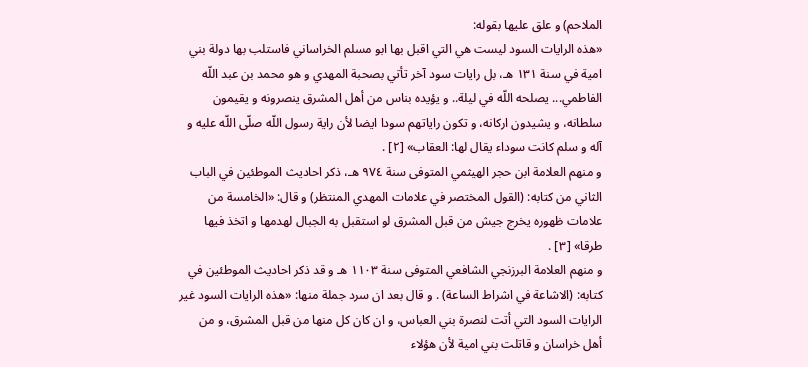الملاحم) و علق عليها بقوله:
«هذه الرايات السود ليست هي التي اقبل بها ابو مسلم الخراساني فاستلب بها دولة بني امية في سنة ١٣١ هـ، بل رايات سود آخر تأتي بصحبة المهدي و هو محمد بن عبد اللّه الفاطمي... يصلحه اللّه في ليلة.. و يؤيده بناس من أهل المشرق ينصرونه و يقيمون سلطانه، و يشيدون اركانه، و تكون راياتهم سودا ايضا لأن راية رسول اللّه صلّى اللّه عليه و آله و سلم كانت سوداء يقال لها: العقاب» [٢] .
و منهم العلامة ابن حجر الهيثمي المتوفى سنة ٩٧٤ هـ، ذكر احاديث الموطئين في الباب الثاني من كتابه: (القول المختصر في علامات المهدي المنتظر) و قال: «الخامسة من علامات ظهوره يخرج جيش من قبل المشرق لو استقبل به الجبال لهدمها و اتخذ فيها طرقا» [٣] .
و منهم العلامة البرزنجي الشافعي المتوفى سنة ١١٠٣ هـ و قد ذكر احاديث الموطئين في كتابه: (الاشاعة في اشراط الساعة) . و قال بعد ان سرد جملة منها: «هذه الرايات السود غير الرايات السود التي أتت لنصرة بني العباس، و ان كان كل منها من قبل المشرق، و من أهل خراسان و قاتلت بني امية لأن هؤلاء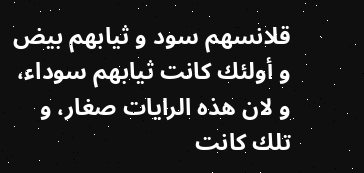قلانسهم سود و ثيابهم بيض و أولئك كانت ثيابهم سوداء، و لان هذه الرايات صغار، و تلك كانت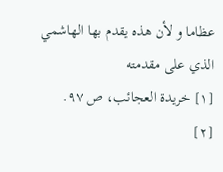عظاما و لأن هذه يقدم بها الهاشمي الذي على مقدمته
[١] خريدة العجائب، ص ٩٧.
[٢]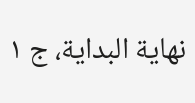نهاية البداية، ج ١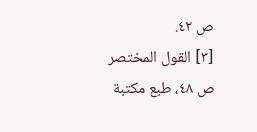ص ٤٢.
[٣] القول المختصر ص ٤٨، طبع مكتبة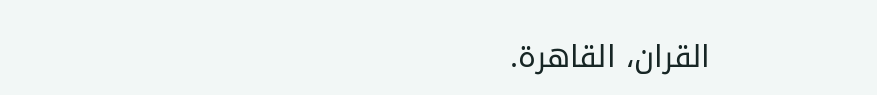القران، القاهرة.